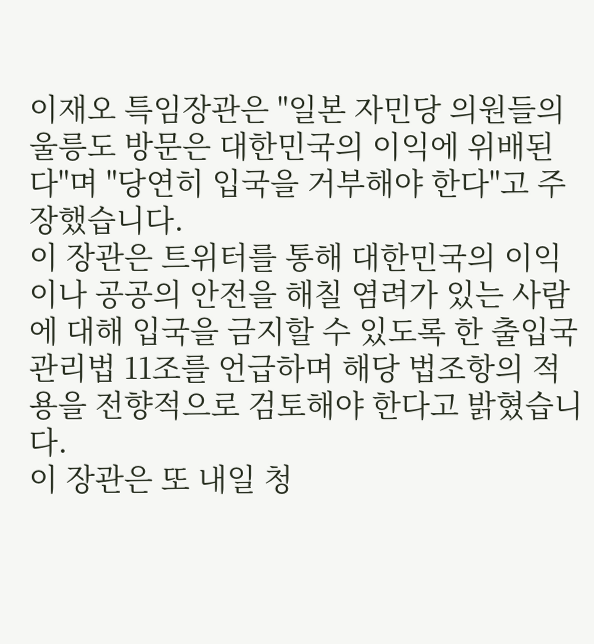이재오 특임장관은 "일본 자민당 의원들의 울릉도 방문은 대한민국의 이익에 위배된다"며 "당연히 입국을 거부해야 한다"고 주장했습니다.
이 장관은 트위터를 통해 대한민국의 이익이나 공공의 안전을 해칠 염려가 있는 사람에 대해 입국을 금지할 수 있도록 한 출입국관리법 11조를 언급하며 해당 법조항의 적용을 전향적으로 검토해야 한다고 밝혔습니다.
이 장관은 또 내일 청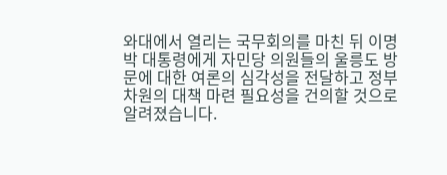와대에서 열리는 국무회의를 마친 뒤 이명박 대통령에게 자민당 의원들의 울릉도 방문에 대한 여론의 심각성을 전달하고 정부 차원의 대책 마련 필요성을 건의할 것으로 알려졌습니다.